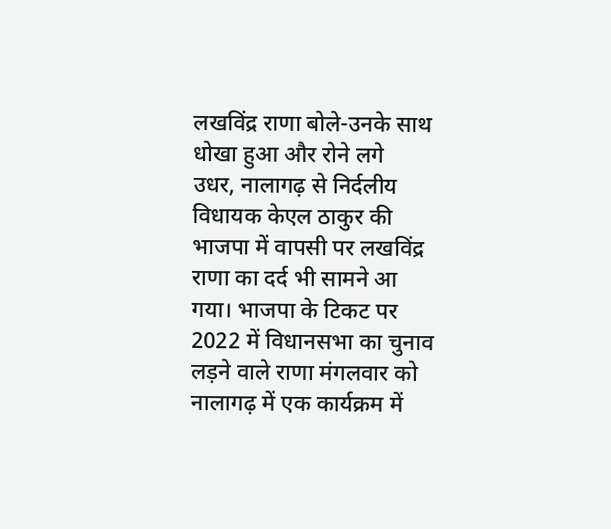लखविंद्र राणा बोले-उनके साथ धोखा हुआ और रोने लगे
उधर, नालागढ़ से निर्दलीय विधायक केएल ठाकुर की भाजपा में वापसी पर लखविंद्र राणा का दर्द भी सामने आ गया। भाजपा के टिकट पर 2022 में विधानसभा का चुनाव लड़ने वाले राणा मंगलवार को नालागढ़ में एक कार्यक्रम में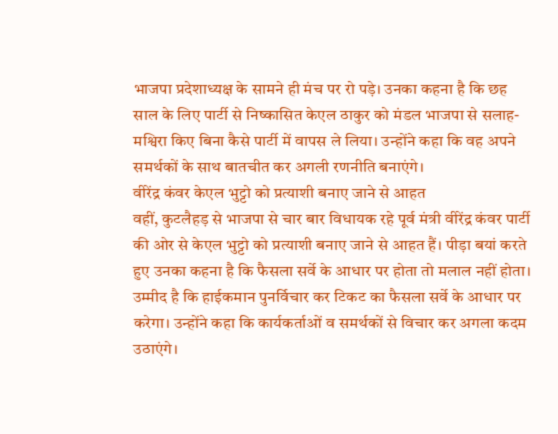भाजपा प्रदेशाध्यक्ष के सामने ही मंच पर रो पड़े। उनका कहना है कि छह साल के लिए पार्टी से निष्कासित केएल ठाकुर को मंडल भाजपा से सलाह-मश्विरा किए बिना कैसे पार्टी में वापस ले लिया। उन्होंने कहा कि वह अपने समर्थकों के साथ बातचीत कर अगली रणनीति बनाएंगे।
वीरेंद्र कंवर केएल भुट्टो को प्रत्याशी बनाए जाने से आहत
वहीं, कुटलैहड़ से भाजपा से चार बार विधायक रहे पूर्व मंत्री वीरेंद्र कंवर पार्टी की ओर से केएल भुट्टो को प्रत्याशी बनाए जाने से आहत हैं। पीड़ा बयां करते हुए उनका कहना है कि फैसला सर्वे के आधार पर होता तो मलाल नहीं होता। उम्मीद है कि हाईकमान पुनर्विचार कर टिकट का फैसला सर्वे के आधार पर करेगा। उन्होंने कहा कि कार्यकर्ताओं व समर्थकों से विचार कर अगला कदम उठाएंगे।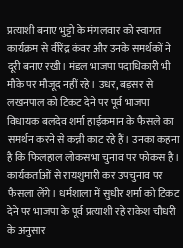प्रत्याशी बनाए भुट्टो के मंगलवार को स्वागत कार्यक्रम से वीरेंद्र कंवर और उनके समर्थकों ने दूरी बनाए रखी। मंडल भाजपा पदाधिकारी भी मौके पर मौजूद नहीं रहे। उधर, बड़सर से लखनपाल को टिकट देने पर पूर्व भाजपा विधायक बलदेव शर्मा हाईकमान के फैसले का समर्थन करने से कन्नी काट रहे हैं। उनका कहना है कि फिलहाल लोकसभा चुनाव पर फोकस है। कार्यकर्ताओं से रायशुमारी कर उपचुनाव पर फैसला लेंगे। धर्मशाला में सुधीर शर्मा को टिकट देने पर भाजपा के पूर्व प्रत्याशी रहे राकेश चौधरी के अनुसार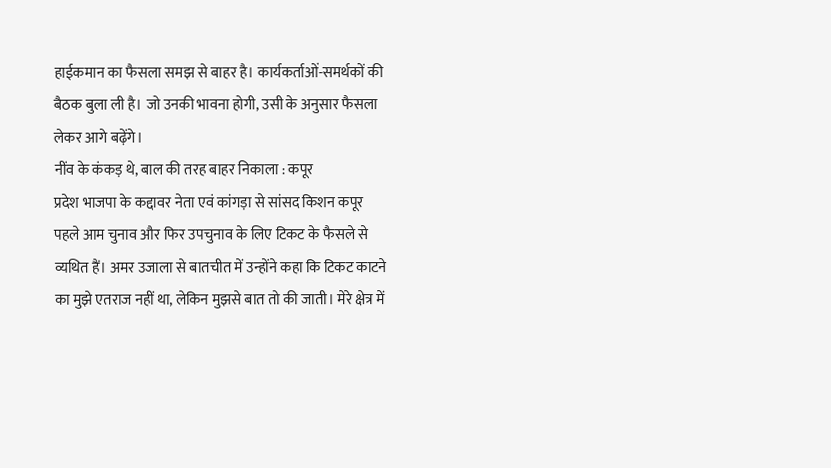हाईकमान का फैसला समझ से बाहर है। कार्यकर्ताओं-समर्थकों की बैठक बुला ली है। जो उनकी भावना होगी, उसी के अनुसार फैसला लेकर आगे बढ़ेंगे।
नींव के कंकड़ थे, बाल की तरह बाहर निकाला : कपूर
प्रदेश भाजपा के कद्दावर नेता एवं कांगड़ा से सांसद किशन कपूर पहले आम चुनाव और फिर उपचुनाव के लिए टिकट के फैसले से व्यथित हैं। अमर उजाला से बातचीत में उन्होंने कहा कि टिकट काटने का मुझे एतराज नहीं था, लेकिन मुझसे बात तो की जाती। मेरे क्षेत्र में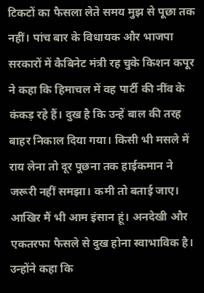टिकटों का फैसला लेते समय मुझ से पूछा तक नहीं। पांच बार के विधायक और भाजपा सरकारों में कैबिनेट मंत्री रह चुके किशन कपूर ने कहा कि हिमाचल में वह पार्टी की नींव के कंकड़ रहे हैं। दुख है कि उन्हें बाल की तरह बाहर निकाल दिया गया। किसी भी मसले में राय लेना तो दूर पूछना तक हाईकमान ने जरूरी नहीं समझा। कमी तो बताई जाए। आखिर मैं भी आम इंसान हूं। अनदेखी और एकतरफा फैसले से दुख होना स्वाभाविक है। उन्होंने कहा कि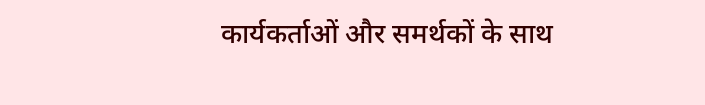कार्यकर्ताओं और समर्थकों के साथ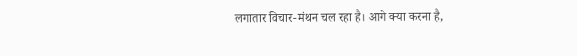लगातार विचार-मंथन चल रहा है। आगे क्या करना है,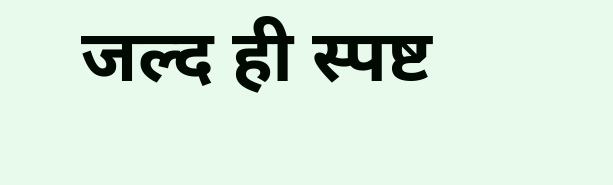जल्द ही स्पष्ट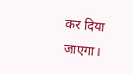कर दिया जाएगा।